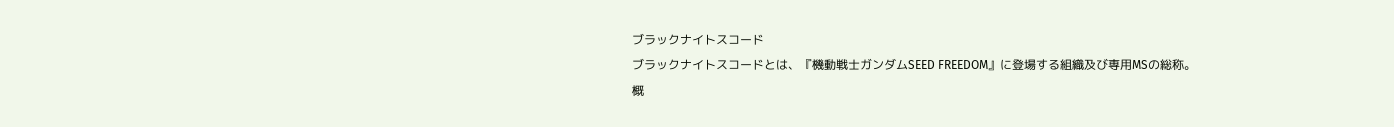ブラックナイトスコード
ブラックナイトスコードとは、『機動戦士ガンダムSEED FREEDOM』に登場する組織及び専用MSの総称。
概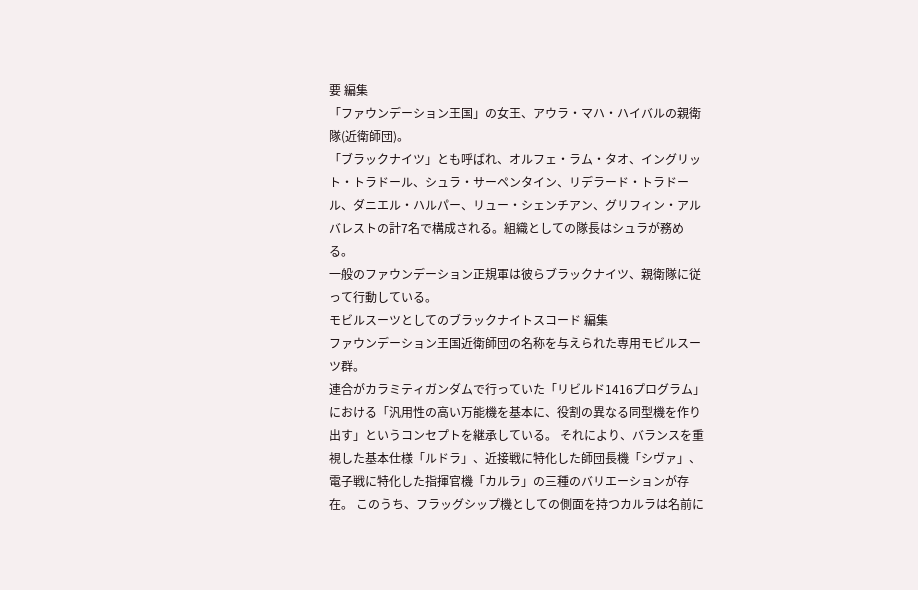要 編集
「ファウンデーション王国」の女王、アウラ・マハ・ハイバルの親衛隊(近衛師団)。
「ブラックナイツ」とも呼ばれ、オルフェ・ラム・タオ、イングリット・トラドール、シュラ・サーペンタイン、リデラード・トラドール、ダニエル・ハルパー、リュー・シェンチアン、グリフィン・アルバレストの計7名で構成される。組織としての隊長はシュラが務める。
一般のファウンデーション正規軍は彼らブラックナイツ、親衛隊に従って行動している。
モビルスーツとしてのブラックナイトスコード 編集
ファウンデーション王国近衛師団の名称を与えられた専用モビルスーツ群。
連合がカラミティガンダムで行っていた「リビルド1416プログラム」における「汎用性の高い万能機を基本に、役割の異なる同型機を作り出す」というコンセプトを継承している。 それにより、バランスを重視した基本仕様「ルドラ」、近接戦に特化した師団長機「シヴァ」、電子戦に特化した指揮官機「カルラ」の三種のバリエーションが存在。 このうち、フラッグシップ機としての側面を持つカルラは名前に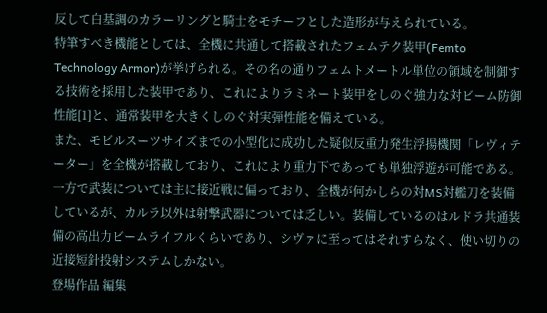反して白基調のカラーリングと騎士をモチーフとした造形が与えられている。
特筆すべき機能としては、全機に共通して搭載されたフェムテク装甲(Femto Technology Armor)が挙げられる。その名の通りフェムトメートル単位の領域を制御する技術を採用した装甲であり、これによりラミネート装甲をしのぐ強力な対ビーム防御性能[1]と、通常装甲を大きくしのぐ対実弾性能を備えている。
また、モビルスーツサイズまでの小型化に成功した疑似反重力発生浮揚機関「レヴィテーター」を全機が搭載しており、これにより重力下であっても単独浮遊が可能である。
一方で武装については主に接近戦に偏っており、全機が何かしらの対MS対艦刀を装備しているが、カルラ以外は射撃武器については乏しい。装備しているのはルドラ共通装備の高出力ビームライフルくらいであり、シヴァに至ってはそれすらなく、使い切りの近接短針投射システムしかない。
登場作品 編集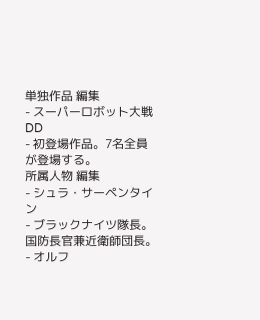単独作品 編集
- スーパーロボット大戦DD
- 初登場作品。7名全員が登場する。
所属人物 編集
- シュラ・サーペンタイン
- ブラックナイツ隊長。国防長官兼近衛師団長。
- オルフ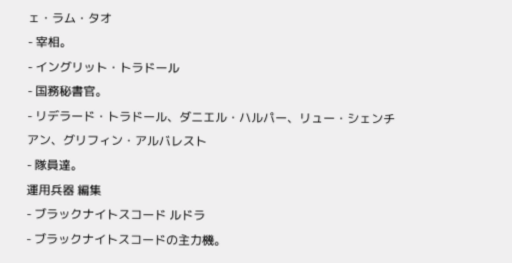ェ・ラム・タオ
- 宰相。
- イングリット・トラドール
- 国務秘書官。
- リデラード・トラドール、ダニエル・ハルパー、リュー・シェンチアン、グリフィン・アルバレスト
- 隊員達。
運用兵器 編集
- ブラックナイトスコード ルドラ
- ブラックナイトスコードの主力機。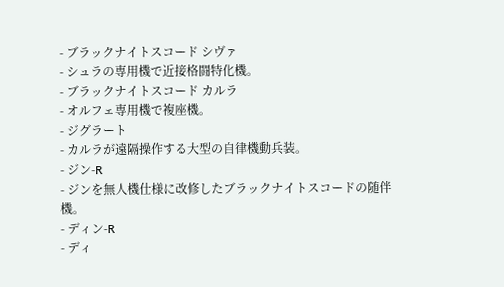- ブラックナイトスコード シヴァ
- シュラの専用機で近接格闘特化機。
- ブラックナイトスコード カルラ
- オルフェ専用機で複座機。
- ジグラート
- カルラが遠隔操作する大型の自律機動兵装。
- ジン-R
- ジンを無人機仕様に改修したブラックナイトスコードの随伴機。
- ディン-R
- ディ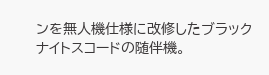ンを無人機仕様に改修したブラックナイトスコードの随伴機。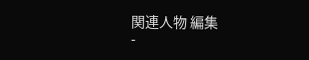関連人物 編集
-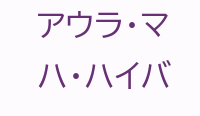アウラ・マハ・ハイバ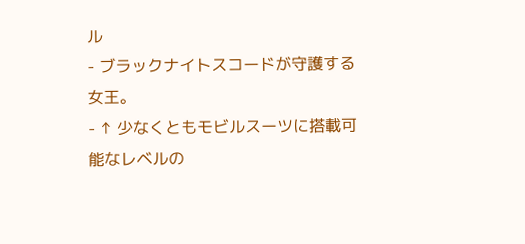ル
- ブラックナイトスコードが守護する女王。
- ↑ 少なくともモビルスーツに搭載可能なレベルの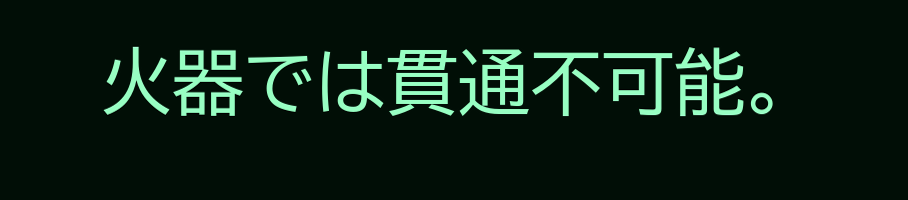火器では貫通不可能。